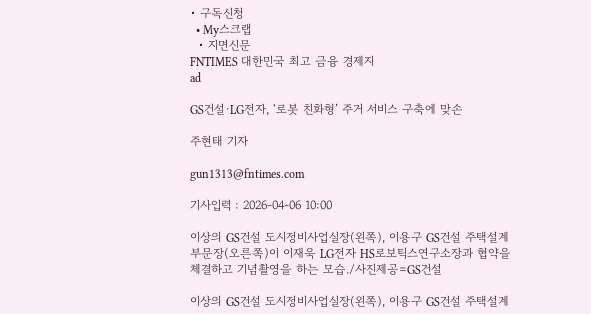• 구독신청
  • My스크랩
  • 지면신문
FNTIMES 대한민국 최고 금융 경제지
ad

GS건설·LG전자, ‘로봇 친화형’ 주거 서비스 구축에 맞손

주현태 기자

gun1313@fntimes.com

기사입력 : 2026-04-06 10:00

이상의 GS건설 도시정비사업실장(왼쪽), 이용구 GS건설 주택설계부문장(오른쪽)이 이재욱 LG전자 HS로보틱스연구소장과 협약을 체결하고 기념촬영을 하는 모습./사진제공=GS건설

이상의 GS건설 도시정비사업실장(왼쪽), 이용구 GS건설 주택설계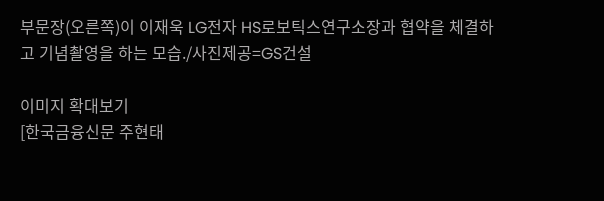부문장(오른쪽)이 이재욱 LG전자 HS로보틱스연구소장과 협약을 체결하고 기념촬영을 하는 모습./사진제공=GS건설

이미지 확대보기
[한국금융신문 주현태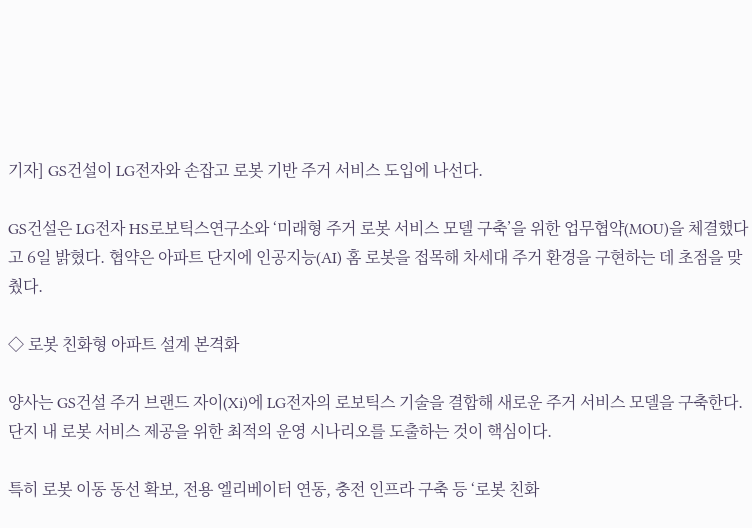기자] GS건설이 LG전자와 손잡고 로봇 기반 주거 서비스 도입에 나선다.

GS건설은 LG전자 HS로보틱스연구소와 ‘미래형 주거 로봇 서비스 모델 구축’을 위한 업무협약(MOU)을 체결했다고 6일 밝혔다. 협약은 아파트 단지에 인공지능(AI) 홈 로봇을 접목해 차세대 주거 환경을 구현하는 데 초점을 맞췄다.

◇ 로봇 친화형 아파트 설계 본격화

양사는 GS건설 주거 브랜드 자이(Xi)에 LG전자의 로보틱스 기술을 결합해 새로운 주거 서비스 모델을 구축한다. 단지 내 로봇 서비스 제공을 위한 최적의 운영 시나리오를 도출하는 것이 핵심이다.

특히 로봇 이동 동선 확보, 전용 엘리베이터 연동, 충전 인프라 구축 등 ‘로봇 친화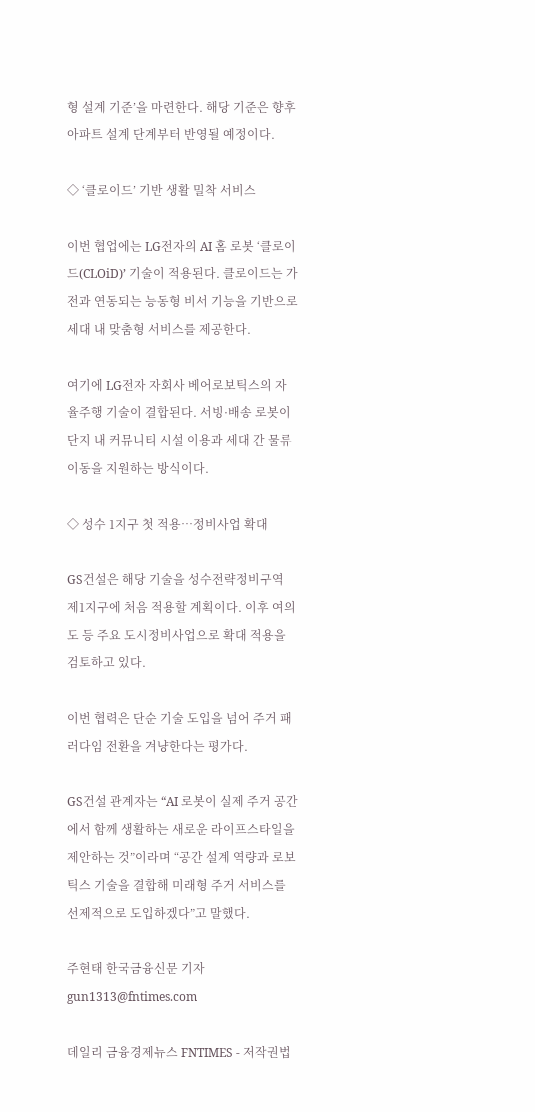형 설계 기준’을 마련한다. 해당 기준은 향후 아파트 설계 단계부터 반영될 예정이다.

◇ ‘클로이드’ 기반 생활 밀착 서비스

이번 협업에는 LG전자의 AI 홈 로봇 ‘클로이드(CLOiD)’ 기술이 적용된다. 클로이드는 가전과 연동되는 능동형 비서 기능을 기반으로 세대 내 맞춤형 서비스를 제공한다.

여기에 LG전자 자회사 베어로보틱스의 자율주행 기술이 결합된다. 서빙·배송 로봇이 단지 내 커뮤니티 시설 이용과 세대 간 물류 이동을 지원하는 방식이다.

◇ 성수 1지구 첫 적용…정비사업 확대

GS건설은 해당 기술을 성수전략정비구역 제1지구에 처음 적용할 계획이다. 이후 여의도 등 주요 도시정비사업으로 확대 적용을 검토하고 있다.

이번 협력은 단순 기술 도입을 넘어 주거 패러다임 전환을 겨냥한다는 평가다.

GS건설 관계자는 “AI 로봇이 실제 주거 공간에서 함께 생활하는 새로운 라이프스타일을 제안하는 것”이라며 “공간 설계 역량과 로보틱스 기술을 결합해 미래형 주거 서비스를 선제적으로 도입하겠다”고 말했다.

주현태 한국금융신문 기자 gun1313@fntimes.com

데일리 금융경제뉴스 FNTIMES - 저작권법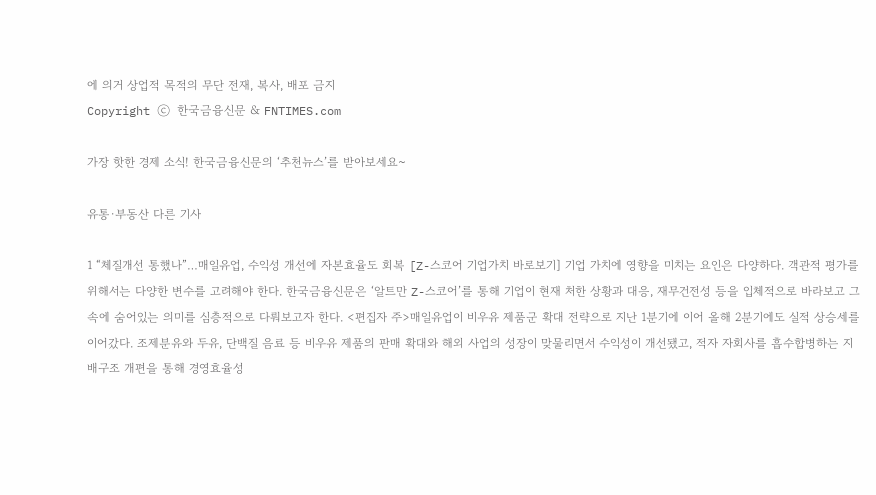에 의거 상업적 목적의 무단 전재, 복사, 배포 금지
Copyright ⓒ 한국금융신문 & FNTIMES.com

가장 핫한 경제 소식! 한국금융신문의 ‘추천뉴스’를 받아보세요~

유통·부동산 다른 기사

1 “체질개선 통했나”…매일유업, 수익성 개선에 자본효율도 회복 [Z-스코어 기업가치 바로보기] 기업 가치에 영향을 미치는 요인은 다양하다. 객관적 평가를 위해서는 다양한 변수를 고려해야 한다. 한국금융신문은 ‘알트만 Z-스코어’를 통해 기업이 현재 처한 상황과 대응, 재무건전성 등을 입체적으로 바라보고 그 속에 숨어있는 의미를 심층적으로 다뤄보고자 한다. <편집자 주>매일유업이 비우유 제품군 확대 전략으로 지난 1분기에 이어 올해 2분기에도 실적 상승세를 이어갔다. 조제분유와 두유, 단백질 음료 등 비우유 제품의 판매 확대와 해외 사업의 성장이 맞물리면서 수익성이 개선됐고, 적자 자회사를 흡수합병하는 지배구조 개편을 통해 경영효율성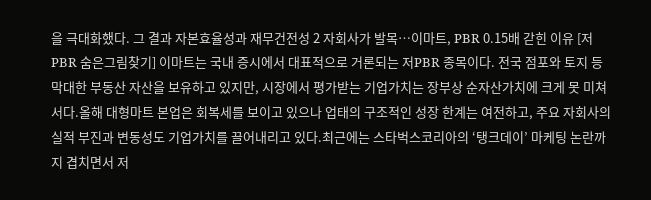을 극대화했다. 그 결과 자본효율성과 재무건전성 2 자회사가 발목…이마트, PBR 0.15배 갇힌 이유 [저PBR 숨은그림찾기] 이마트는 국내 증시에서 대표적으로 거론되는 저PBR 종목이다. 전국 점포와 토지 등 막대한 부동산 자산을 보유하고 있지만, 시장에서 평가받는 기업가치는 장부상 순자산가치에 크게 못 미쳐서다.올해 대형마트 본업은 회복세를 보이고 있으나 업태의 구조적인 성장 한계는 여전하고, 주요 자회사의 실적 부진과 변동성도 기업가치를 끌어내리고 있다.최근에는 스타벅스코리아의 ‘탱크데이’ 마케팅 논란까지 겹치면서 저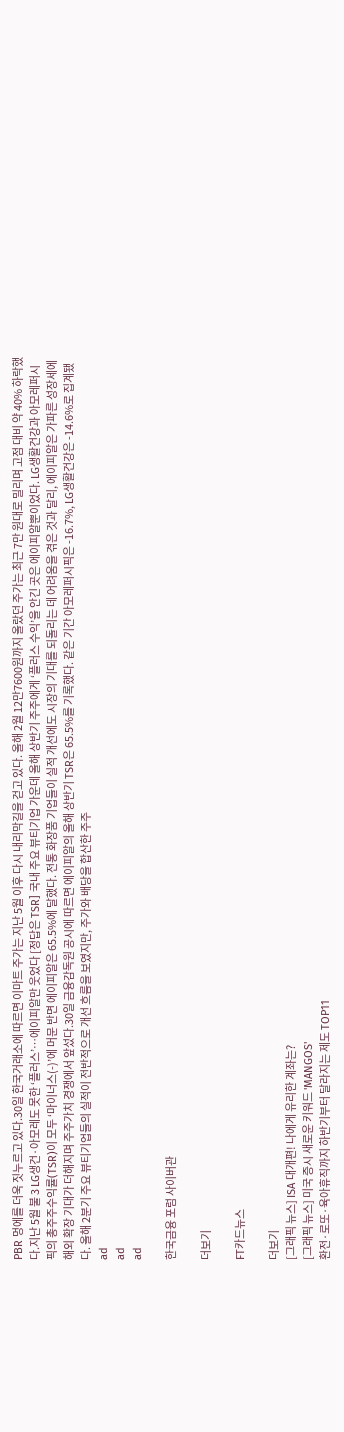PBR 멍에를 더욱 짓누르고 있다.30일 한국거래소에 따르면 이마트 주가는 지난 5월 이후 다시 내리막길을 걷고 있다. 올해 2월 12만7600원까지 올랐던 주가는 최근 7만 원대로 밀리며 고점 대비 약 40% 하락했다.지난 5월 불 3 LG생건·아모레도 못한 ‘플러스’…에이피알만 웃었다 [정답은 TSR] 국내 주요 뷰티기업 가운데 올해 상반기 주주에게 ‘플러스 수익’을 안긴 곳은 에이피알뿐이었다. LG생활건강과 아모레퍼시픽의 총주주수익률(TSR)이 모두 ‘마이너스(-)’에 머문 반면 에이피알은 65.5%에 달했다. 전통 화장품 기업들이 실적 개선에도 시장의 기대를 되돌리는 데 어려움을 겪은 것과 달리, 에이피알은 가파른 성장세에 해외 확장 기대가 더해지며 주주가치 경쟁에서 앞섰다.30일 금융감독원 공시에 따르면 에이피알의 올해 상반기 TSR은 65.5%를 기록했다. 같은 기간 아모레퍼시픽은 -16.7%, LG생활건강은 -14.6%로 집계됐다. 올해 2분기 주요 뷰티기업들의 실적이 전반적으로 개선 흐름을 보였지만, 주가와 배당을 합산한 주주
ad
ad
ad

한국금융 포럼 사이버관

더보기

FT카드뉴스

더보기
[그래픽 뉴스] ISA 대개편! 나에게 유리한 계좌는?
[그래픽 뉴스] 미국 증시 새로운 키워드 'MANGOS'
환전·로또·육아휴직까지 하반기부터 달라지는 제도 TOP11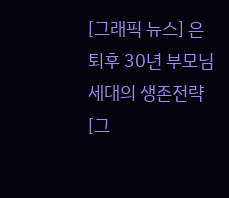[그래픽 뉴스] 은퇴후 30년 부모님 세대의 생존전략
[그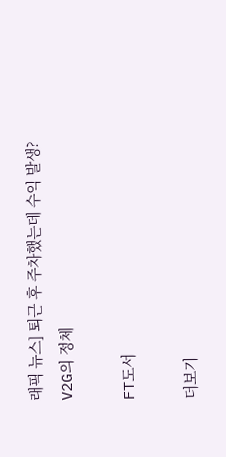래픽 뉴스] 퇴근 후 주차했는데 수익 발생? V2G의 정체

FT도서

더보기